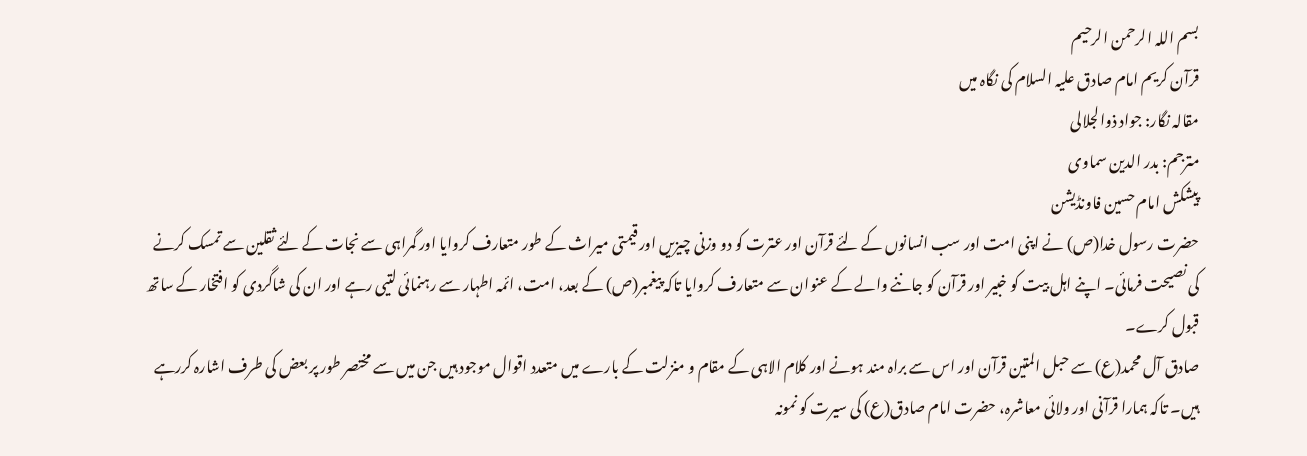بسم اللہ الرحمن الرحیم
قرآن کریم امام صادق علیہ السلام کی نگاہ میں
مقالہ نگار: جواد ذوالجلالی
مترجم: بدر الدین سماوی
پیشکش امام حسین فاونڈیشن
حضرت رسول خدا(ص) نے اپنی امت اور سب انسانوں کے لئے قرآن اور عترت کو دو وزنی چیزیں اور قیمتی میراث کے طور متعارف کروایا اور گمراہی سے نجات کے لئے ثقلین سے تمسک کرنے کی نصیحت فرمائی۔ اپنے اہل بیت کو خبیر اور قرآن کو جاننے والے کے عنوان سے متعارف کروایا تاکہ پیغمبر(ص) کے بعد، امت، ائمہ اطہار سے رہنمائی لتیی رہے اور ان کی شاگردی کو افتخار کے ساتھ قبول کرے۔
صادق آل محمد(ع) سے حبل المتین قرآن اور اس سے براہ مند ہونے اور کلام الاہی کے مقام و منزلت کے بارے میں متعدد اقوال موجود ہیں جن میں سے مختصر طور پر بعض کی طرف اشارہ کررہے ہیں۔ تاکہ ہمارا قرآنی اور ولائی معاشرہ، حضرت امام صادق(ع) کی سیرت کو نمونہ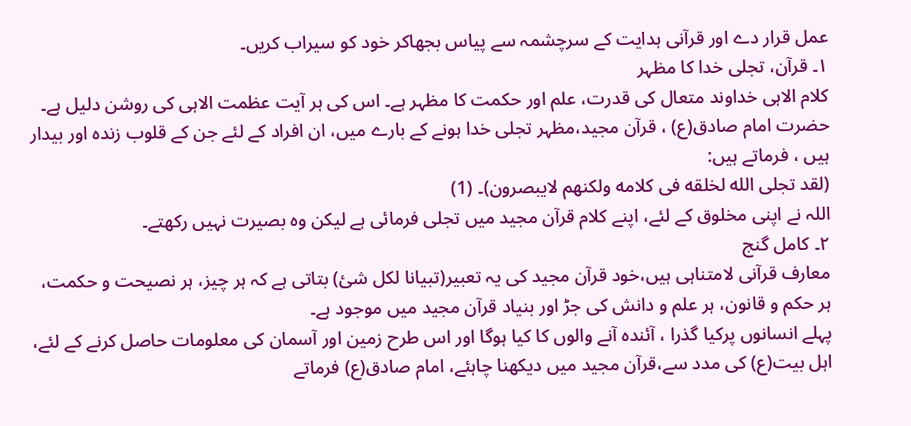عمل قرار دے اور قرآنی ہدایت کے سرچشمہ سے پیاس بجھاکر خود کو سیراب کریں۔
۱۔ قرآن، تجلی خدا کا مظہر
کلام الاہی خداوند متعال کی قدرت، علم اور حکمت کا مظہر ہے۔ اس کی ہر آیت عظمت الاہی کی روشن دلیل ہے۔ حضرت امام صادق(ع) ، قرآن مجید،مظہر تجلی خدا ہونے کے بارے میں، ان افراد کے لئے جن کے قلوب زندہ اور بیدار ہیں ، فرماتے ہیں:
(لقد تجلى الله لخلقه فى كلامه ولكنهم لايبصرون)۔ (1)
اللہ نے اپنی مخلوق کے لئے، اپنے کلام قرآن مجید میں تجلی فرمائی ہے لیکن وہ بصیرت نہیں رکھتے۔
۲۔ کامل گنج
معارف قرآنی لامتناہی ہیں،خود قرآن مجید کی یہ تعبیر(تبيانا لكل شیٔ) بتاتی ہے کہ ہر چیز، ہر نصیحت و حکمت، ہر حکم و قانون، ہر علم و دانش کی جڑ اور بنیاد قرآن مجید میں موجود ہے۔
پہلے انسانوں پرکیا گذرا ، آئندہ آنے والوں کا کیا ہوگا اور اس طرح زمین اور آسمان کی معلومات حاصل کرنے کے لئے، اہل بیت(ع) کی مدد سے،قرآن مجید میں دیکھنا چاہئے، امام صادق(ع) فرماتے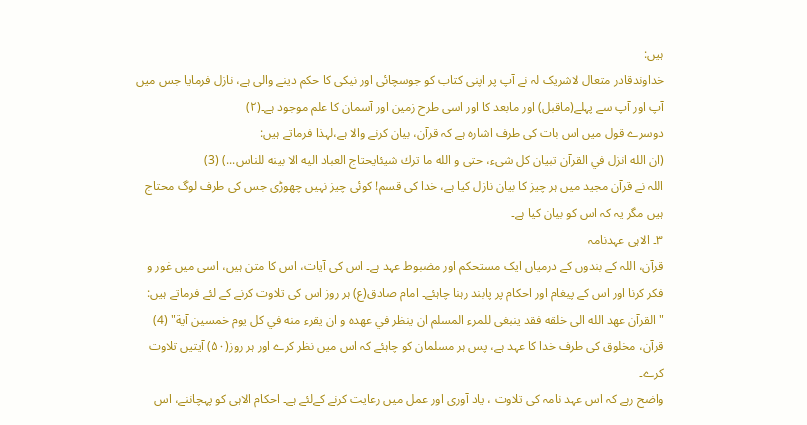ہیں:
خداوندقادر متعال لاشریک لہ نے آپ پر اپنی کتاب کو جوسچائی اور نیکی کا حکم دینے والی ہے، نازل فرمایا جس میں آپ اور آپ سے پہلے(ماقبل) اور مابعد کا اور اسی طرح زمین اور آسمان کا علم موجود ہے۔(۲)
دوسرے قول میں اس بات کی طرف اشارہ ہے کہ قرآن، بیان کرنے والا ہے،لہذا فرماتے ہیں:
(ان الله انزل في القرآن تبيان كل شىء، حتى و الله ما ترك شيئايحتاج العباد اليه الا بينه للناس...) (3)
اللہ نے قرآن مجید میں ہر چیز کا بیان نازل کیا ہے، خدا کی قسم! کوئی چیز نہیں چھوڑی جس کی طرف لوگ محتاج ہیں مگر یہ کہ اس کو بیان کیا ہے۔
۳۔ الاہی عہدنامہ
قرآن، اللہ کے بندوں کے درمیاں ایک مستحکم اور مضبوط عہد ہے۔ اس کی آیات، اس کا متن ہیں، اسی میں غور و فکر کرنا اور اس کے پیغام اور احکام پر پابند رہنا چاہئے۔ امام صادق(ع) ہر روز اس کی تلاوت کرنے کے لئے فرماتے ہیں:
"القرآن عهد الله الى خلقه فقد ينبغى للمرء المسلم ان ينظر في عهده و ان يقرء منه في كل يوم خمسين آية" (4)
قرآن، مخلوق کی طرف خدا کا عہد ہے، پس ہر مسلمان کو چاہئے کہ اس میں نظر کرے اور ہر روز(۵۰) آیتیں تلاوت کرے۔
واضح رہے کہ اس عہد نامہ کی تلاوت ، یاد آوری اور عمل میں رعایت کرنے کےلئے ہے۔ احکام الاہی کو پہچاننے، اس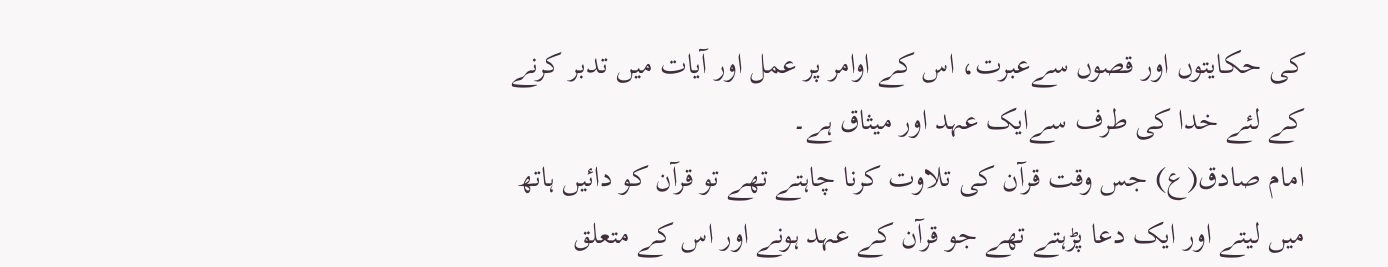کی حکایتوں اور قصوں سےعبرت، اس کے اوامر پر عمل اور آیات میں تدبر کرنے کے لئے خدا کی طرف سےایک عہد اور میثاق ہے۔
امام صادق(ع) جس وقت قرآن کی تلاوت کرنا چاہتے تھے تو قرآن کو دائیں ہاتھ میں لیتے اور ایک دعا پڑہتے تھے جو قرآن کے عہد ہونے اور اس کے متعلق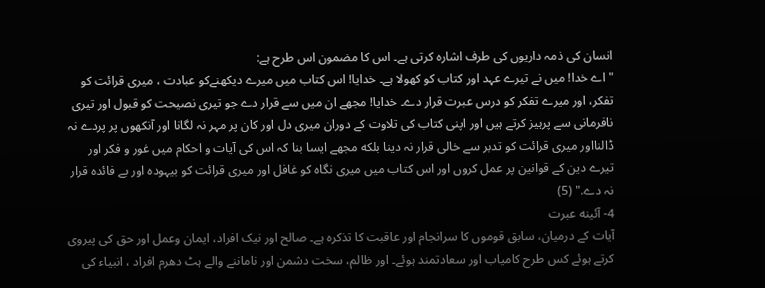انسان کی ذمہ داریوں کی طرف اشارہ کرتی ہے۔ اس کا مضمون اس طرح ہے:
" اے خدا! میں نے تیرے عہد اور کتاب کو کھولا ہے۔ خدايا! اس کتاب میں میرے دیکھنےکو عبادت ، میری قرائت کو تفکر، اور میرے تفکر کو درس عبرت قرار دے۔ خدايا! مجھے ان میں سے قرار دے جو تیری نصیحت کو قبول اور تیری نافرمانی سے پرہیز کرتے ہیں اور اپنی کتاب کی تلاوت کے دوران میری دل اور کان پر مہر نہ لگانا اور آنکھوں پر پردے نہ ڈالنااور میری قرائت کو تدبر سے خالی قرار نہ دینا بلكه مجھے ایسا بنا کہ اس کی آیات و احکام میں غور و فکر اور تیرے دین کے قوانین پر عمل کروں اور اس کتاب میں میری نگاہ کو غافل اور میری قرائت کو بیہودہ اور بے فائدہ قرار نہ دے." (5)
4- آئينه عبرت
آیات کے درمیان، سابق قوموں کا سرانجام اور عاقبت کا تذکرہ ہے۔ صالح اور نیک افراد، ایمان وعمل اور حق کی پیروی کرتے ہوئے کس طرح کامیاب اور سعادتمند ہوئے۔ اور ظالم، سخت دشمن اور ناماننے والے ہٹ دھرم افراد ، انبیاء کی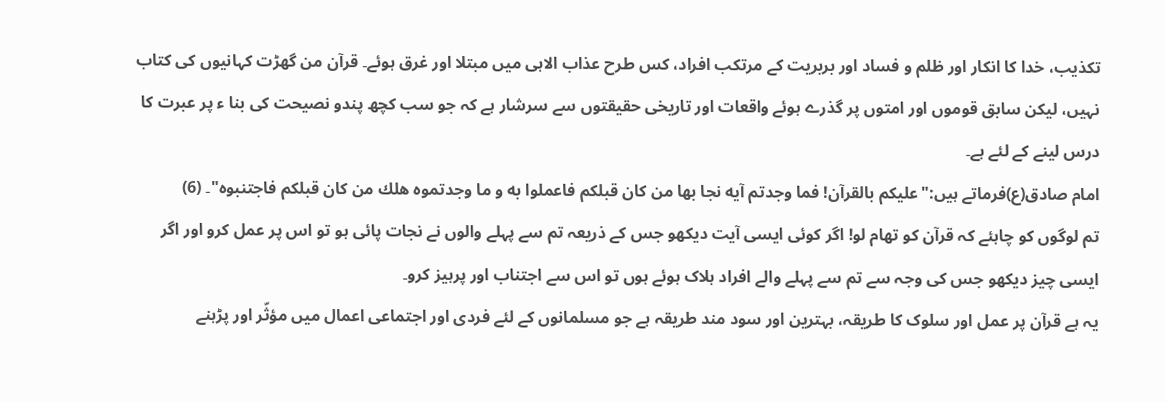تکذیب، خدا کا انکار اور ظلم و فساد اور بربریت کے مرتکب افراد، کس طرح عذاب الاہی میں مبتلا اور غرق ہوئے۔ قرآن من گھڑت کہانیوں کی کتاب نہیں، لیکن سابق قوموں اور امتوں پر گذرے ہوئے واقعات اور تاریخی حقیقتوں سے سرشار ہے کہ جو سب کچھ پندو نصیحت کی بنا ء پر عبرت کا درس لینے کے لئے ہے۔
امام صادق(ع)فرماتے ہیں:"عليكم بالقرآن! فما وجدتم آيه نجا بها من كان قبلكم فاعملوا به و ما وجدتموه هلك من كان قبلكم فاجتنبوه"۔ (6)
تم لوگوں کو چاہئے کہ قرآن کو تھام لو! اگر کوئی ایسی آیت دیکھو جس کے ذریعہ تم سے پہلے والوں نے نجات پائی ہو تو اس پر عمل کرو اور اگر ایسی چیز دیکھو جس کی وجہ سے تم سے پہلے والے افراد ہلاک ہوئے ہوں تو اس سے اجتناب اور پرہیز کرو۔
یہ ہے قرآن پر عمل اور سلوک کا طریقہ، بہترین اور سود مند طریقہ ہے جو مسلمانوں کے لئے فردی اور اجتماعی اعمال میں مؤثّر اور پڑہنے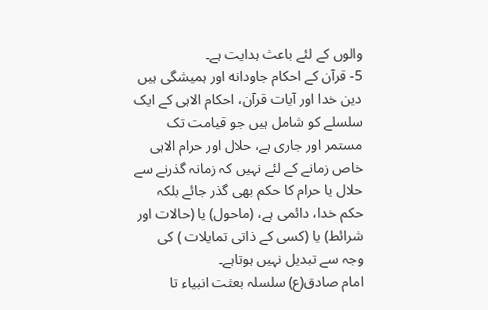والوں کے لئے باعث ہدایت ہے۔
5- قرآن کے احكام جاودانه اور ہمیشگی ہیں
دین خدا اور آیات قرآن، احکام الاہی کے ایک سلسلے کو شامل ہیں جو قیامت تک مستمر اور جاری ہے، حلال اور حرام الاہی خاص زمانے کے لئے نہیں کہ زمانہ گذرنے سے حلال یا حرام کا حکم بھی گذر جائے بلکہ حکم خدا، دائمی ہے، (ماحول) یا (حالات اور شرائط) یا (کسی کے ذاتی تمایلات ) کی وجہ سے تبدیل نہیں ہوتاہے۔
امام صادق(ع) سلسلہ بعثت انبیاء تا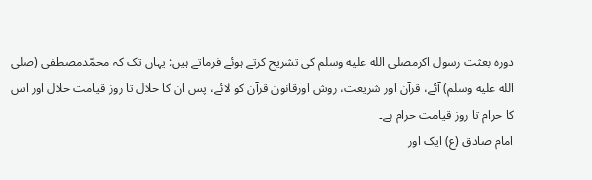دورہ بعثت رسول اکرمصلى الله عليه وسلم کی تشریح کرتے ہوئے فرماتے ہیں: یہاں تک کہ محمّدمصطفی (صلى الله عليه وسلم) آئے، قرآن اور شریعت، روش اورقانون قرآن کو لائے، پس ان کا حلال تا روز قیامت حلال اور اس کا حرام تا روز قیامت حرام ہے۔
امام صادق (ع) ایک اور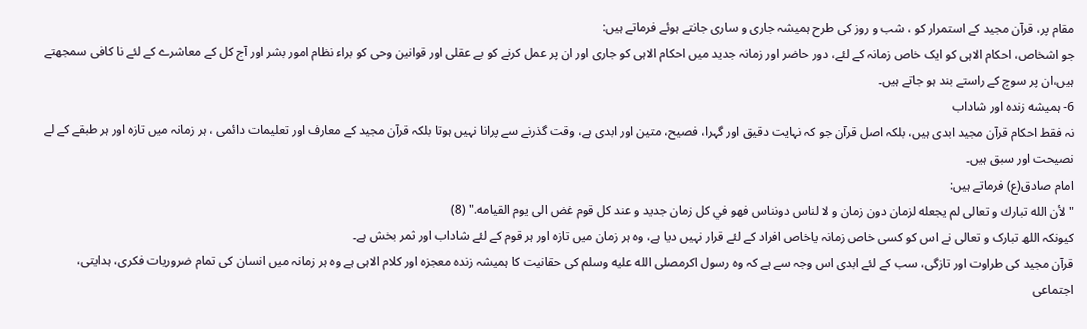مقام پر، قرآن مجید کے استمرار کو ، شب و روز کی طرح ہمیشہ جاری و ساری جانتے ہوئے فرماتے ہیں:
جو اشخاص، احکام الاہی کو ایک خاص زمانہ کے لئے، دور حاضر اور زمانہ جدید میں احکام الاہی کو جاری اور ان پر عمل کرنے کو بے عقلی اور قوانین وحی کو براء نظام امور بشر اور آج کل کے معاشرے کے لئے نا کافی سمجھتے ہیں،ان پر سوچ کے راستے بند ہو جاتے ہیں۔
6- ہميشه زنده اور شاداب
نہ فقط احکام قرآن مجید ابدی ہیں، بلکہ اصل قرآن جو کہ نہایت دقیق اور گہرا، فصیح، متین اور ابدی ہے، وقت گذرنے سے پرانا نہیں ہوتا بلکہ قرآن مجید کے معارف اور تعلیمات دائمی ، ہر زمانہ میں تازہ اور ہر طبقے کے لے نصیحت اور سبق ہیں۔
امام صادق(ع) فرماتے ہیں:
"لأن الله تبارك و تعالى لم يجعله لزمان دون زمان و لا لناس دونناس فهو في كل زمان جديد و عند كل قوم غض الى يوم القيامه." (8)
کیونکہ اللھ تبارک و تعالی نے اس کو کسی خاص زمانہ یاخاص افراد کے لئے قرار نہیں دیا ہے، وہ ہر زمان میں تازہ اور ہر قوم کے لئے شاداب اور ثمر بخش ہے۔
قرآن مجید کی طراوت اور تازگی، سب کے لئے ابدی اس وجہ سے ہے کہ وہ رسول اکرمصلى الله عليه وسلم کی حقانیت کا ہمیشہ زندہ معجزہ اور کلام الاہی ہے وہ ہر زمانہ میں انسان کی تمام ضروریات فکری، ہدایتی، اجتماعی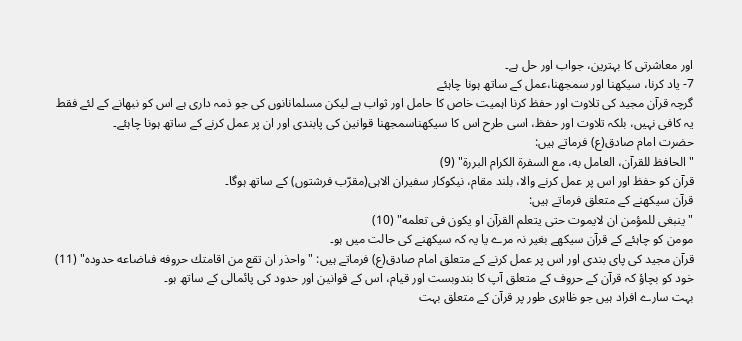اور معاشرتی کا بہترین، جواب اور حل ہے۔
7- یاد کرنا، سیکھنا اور سمجھنا،عمل کے ساتھ ہونا چاہئے
گرچہ قرآن مجید کی تلاوت اور حفظ کرنا اہمیت خاص کا حامل اور ثواب ہے لیکن مسلمانانوں کی جو ذمہ داری ہے اس کو نبھانے کے لئے فقط یہ کافی نہیں، بلکہ تلاوت اور حفظ، اسی طرح اس کا سیکھناسمجھنا قوانین کی پابندی اور ان پر عمل کرنے کے ساتھ ہونا چاہئے۔
حضرت امام صادق(ع) فرماتے ہیں:
"الحافظ للقرآن، العامل به، مع السفرة الكرام البررة" (9)
قرآن کو حفظ اور اس پر عمل کرنے والا، بلند مقام، نیکوکار سفیران الاہی(مقرّب فرشتوں) کے ساتھ ہوگا۔
قرآن سیکھنے کے متعلق فرماتے ہیں:
"ينبغى للمؤمن ان لايموت حتى يتعلم القرآن او يكون فى تعلمه" (10)
مومن کو چاہئے کے قرآن سیکھے بغیر نہ مرے یا یہ کہ سیکھنے کی حالت میں ہو۔
قرآن مجید کی پای بندی اور اس پر عمل کرنے کے متعلق امام صادق(ع) فرماتے ہیں: "واحذر ان تقع من اقامتك حروفه فىاضاعه حدوده" (11) خود کو بچاؤ کہ قرآن کے حروف کے متعلق آپ کا بندوبست اور قیام، اس کے قوانین اور حدود کی پائمالی کے ساتھ ہو۔
بہت سارے افراد ہیں جو ظاہری طور پر قرآن کے متعلق بہت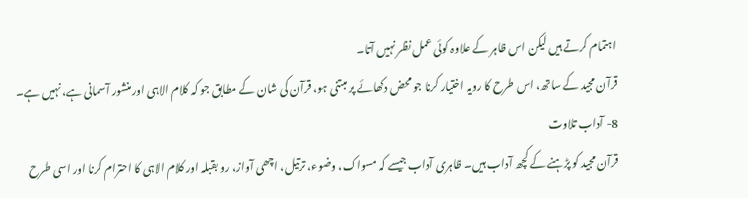اہتمام کرتے ہیں لیکن اس ظاہر کے علاوہ کوئی عمل نظر نہیں آتا۔
قرآن مجید کے ساتھ، اس طرح کا رویہ اختیار کرنا جو محض دکھائے پر مبتنی ہو، قرآن کی شان کے مطابق جو کہ کلام الاہی اور منشور آسمانی ہے، نہیں ہے۔
8- آداب تلاوت
قرآن مجید کو پڑہنے کے کچھ آداب ہیں۔ ظاہری آداب جیسے کہ مسواک، وضوء، ترتیل، اچھی آواز، رو بقبلہ اور کلام الاہی کا احترام کرنا اور اسی طرح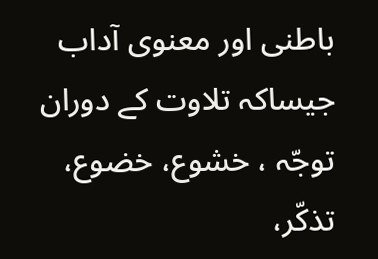باطنی اور معنوی آداب جیساکہ تلاوت کے دوران توجّہ ، خشوع، خضوع، تذکّر،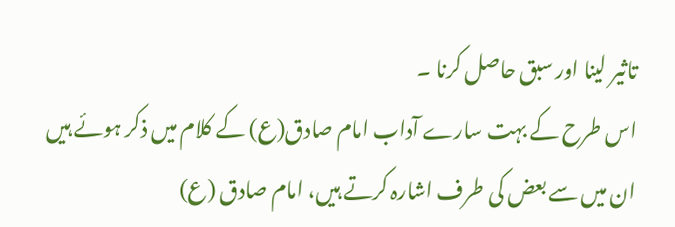تاثیر لینا اور سبق حاصل کرنا ۔
اس طرح کے بہت سارے آداب امام صادق(ع) کے کلام میں ذکر ہوئے ہیں ان میں سے بعض کی طرف اشارہ کرتے ہیں، امام صادق (ع)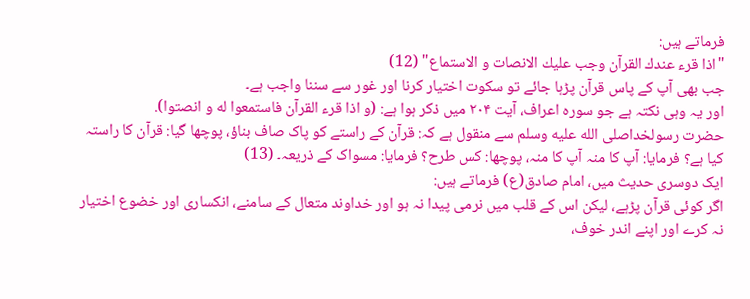فرماتے ہیں:
"اذا قرء عندك القرآن وجب عليك الانصات و الاستماع" (12)
جب بھی آپ کے پاس قرآن پڑہا جائے تو سکوت اختیار کرنا اور غور سے سننا واجب ہے۔
اور یہ وہی نکتہ ہے جو سورہ اعراف، آیت ۲۰۴ میں ذکر ہوا ہے: (و اذا قرء القرآن فاستمعوا له و انصتوا).
حضرت رسولخداصلى الله عليه وسلم سے منقول ہے کہ: قرآن کے راستے کو پاک صاف بناؤ، پوچھا گیا: قرآن کا راستہ کیا ہے؟ فرمایا: آپ کا منہ آپ کا منہ، پوچھا: کس طرح؟ فرمایا: مسواک کے ذریعہ۔ (13)
ایک دوسری حديث میں، امام صادق(ع) فرماتے ہیں:
اگر کوئی قرآن پڑہے، لیکن اس کے قلب میں نرمی پیدا نہ ہو اور خداوند متعال کے سامنے، انکساری اور خضوع اختیار نہ کرے اور اپنے اندر خوف،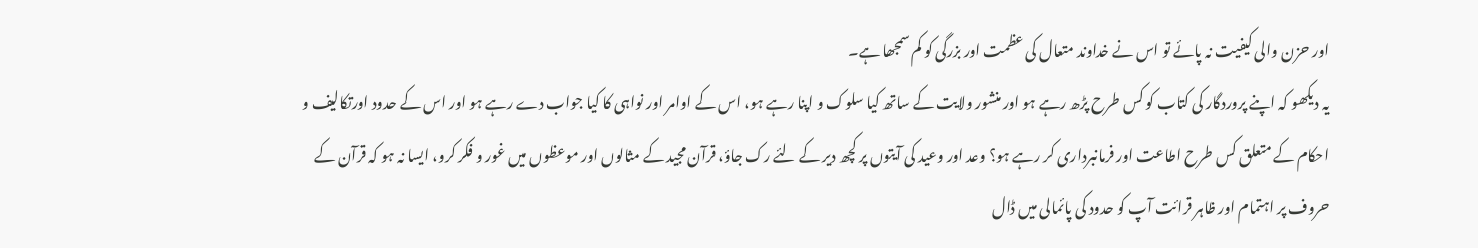اور حزن والی کیفیت نہ پائے تو اس نے خداوند متعال کی عظمت اور بزرگی کو کم سمجھا ہے۔
یہ دیکھو کہ اپنے پروردگار کی کتاب کو کس طرح پڑھ رہے ہو اور منشور ولایت کے ساتھ کیا سلوک و اپنا رہے ہو، اس کے اوامر اور نواہی کا کیا جواب دے رہے ہو اور اس کے حدود اورتکالیف و احکام کے متعلق کس طرح اطاعت اور فرمانبرداری کر رہے ہو؟ وعد اور وعید کی آیتوں پر کچھ دیر کے لئے رک جاؤ، قرآن مجید کے مثالوں اور موعظوں میں غور و فکر کرو، ایسا نہ ہو کہ قرآن کے حروف پر اہتمام اور ظاہر قرائت آپ کو حدود کی پائمالی میں ڈال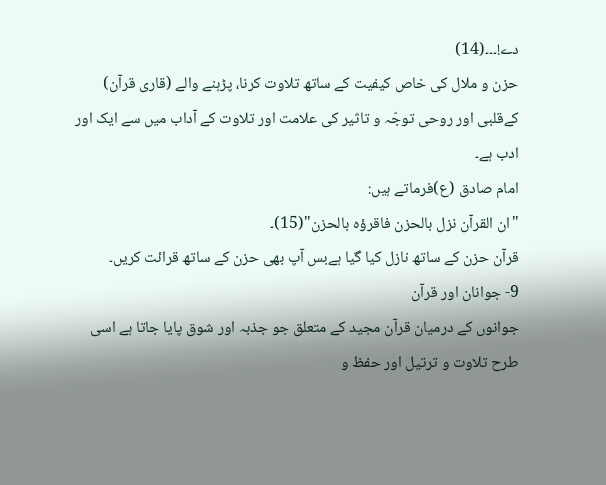دے!۔۔۔(14)
حزن و ملال کی خاص کیفیت کے ساتھ تلاوت کرنا، پڑہنے والے (قاری قرآن) کےقلبی اور روحی توجّہ و تاثیر کی علامت اور تلاوت کے آداب میں سے ایک اور ادب ہے۔
امام صادق (ع)فرماتے ہیں:
"ان القرآن نزل بالحزن فاقرؤه بالحزن"(15)۔
قرآن حزن کے ساتھ نازل کیا گیا ہےبس آپ بھی حزن کے ساتھ قرائت کریں۔
9- جوانان اور قرآن
جوانوں کے درمیان قرآن مجید کے متعلق جو جذبہ اور شوق پایا جاتا ہے اسی طرح تلاوت و ترتیل اور حفظ و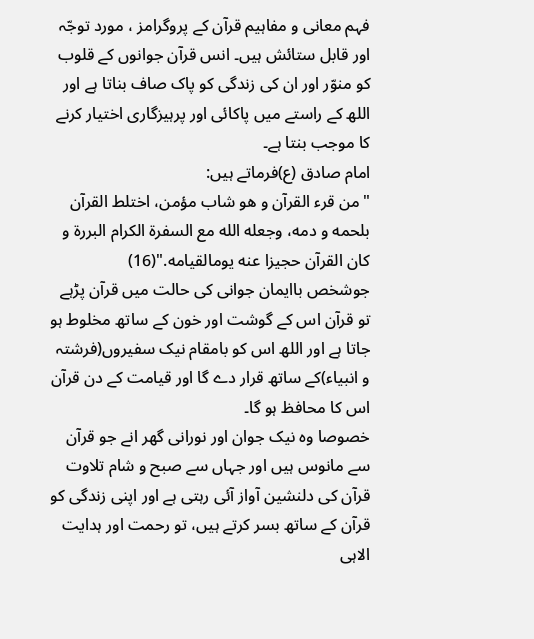فہم معانی و مفاہیم قرآن کے پروگرامز ، مورد توجّہ اور قابل ستائش ہیں۔ انس قرآن جوانوں کے قلوب کو منوّر اور ان کی زندگی کو پاک صاف بناتا ہے اور اللھ کے راستے میں پاکائی اور پرہیزگاری اختیار کرنے کا موجب بنتا ہے۔
امام صادق (ع)فرماتے ہیں:
"من قرء القرآن و هو شاب مؤمن، اختلط القرآن بلحمه و دمه، وجعله الله مع السفرة الكرام البررة و كان القرآن حجيزا عنه يومالقيامه."(16)
جوشخص باایمان جوانی کی حالت میں قرآن پڑہے تو قرآن اس کے گوشت اور خون کے ساتھ مخلوط ہو جاتا ہے اور اللھ اس کو بامقام نیک سفیروں(فرشتہ و انبیاء)کے ساتھ قرار دے گا اور قیامت کے دن قرآن اس کا محافظ ہو گا۔
خصوصا وہ نیک جوان اور نورانی گھر انے جو قرآن سے مانوس ہیں اور جہاں سے صبح و شام تلاوت قرآن کی دلنشین آواز آئی رہتی ہے اور اپنی زندگی کو قرآن کے ساتھ بسر کرتے ہیں، تو رحمت اور ہدایت الاہی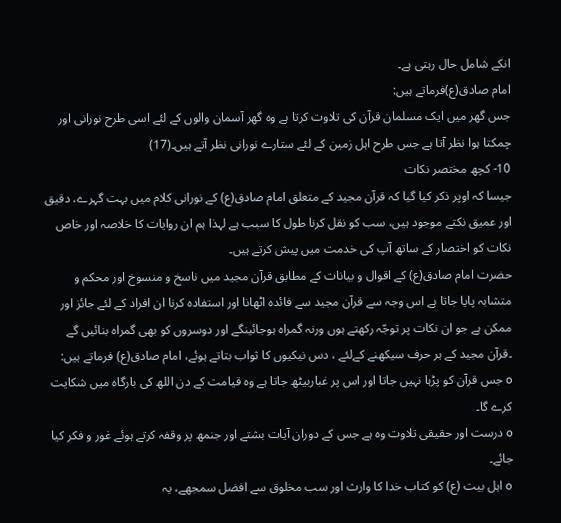انکے شامل حال رہتی ہے۔
امام صادق(ع)فرماتے ہیں:
جس گھر میں ایک مسلمان قرآن کی تلاوت کرتا ہے وہ گھر آسمان والوں کے لئے اسی طرح نورانی اور چمکتا ہوا نظر آتا ہے جس طرح اہل زمین کے لئے ستارے نورانی نظر آتے ہیں۔(17)
10- کچھ مختصر نکات
جیسا کہ اوپر ذکر کیا گیا کہ قرآن مجید کے متعلق امام صادق(ع) کے نورانی کلام میں بہت گہرے، دقیق اور عمیق نکتے موجود ہیں، سب کو نقل کرنا طول کا سبب ہے لہذا ہم ان روایات کا خلاصہ اور خاص نکات کو اختصار کے ساتھ آپ کی خدمت میں پیش کرتے ہیں۔
حضرت امام صادق(ع) کے اقوال و بیانات کے مطابق قرآن مجید میں ناسخ و منسوخ اور محکم و متشابہ پایا جاتا ہے اس وجہ سے قرآن مجید سے فائدہ اٹھانا اور استفادہ کرنا ان افراد کے لئے جائز اور ممکن ہے جو ان نکات پر توجّہ رکھتے ہوں ورنہ گمراہ ہوجائینگے اور دوسروں کو بھی گمراہ بنائیں گے ۔قرآن مجید کے ہر حرف سیکھنے کےلئے ، دس نیکیوں کا ثواب بتاتے ہوئے، امام صادق(ع) فرماتے ہیں:
o جس قرآن کو پڑہا نہیں جاتا اور اس پر غباربیٹھ جاتا ہے وہ قیامت کے دن اللھ کی بارگاہ میں شکایت کرے گا۔
o درست اور حقیقی تلاوت وہ ہے جس کے دوران آیات بشتے اور جنمھ پر وقفہ کرتے ہوئے غور و فکر کیا جائے۔
o اہل بیت (ع) کو کتاب خدا کا وارث اور سب مخلوق سے افضل سمجھے، یہ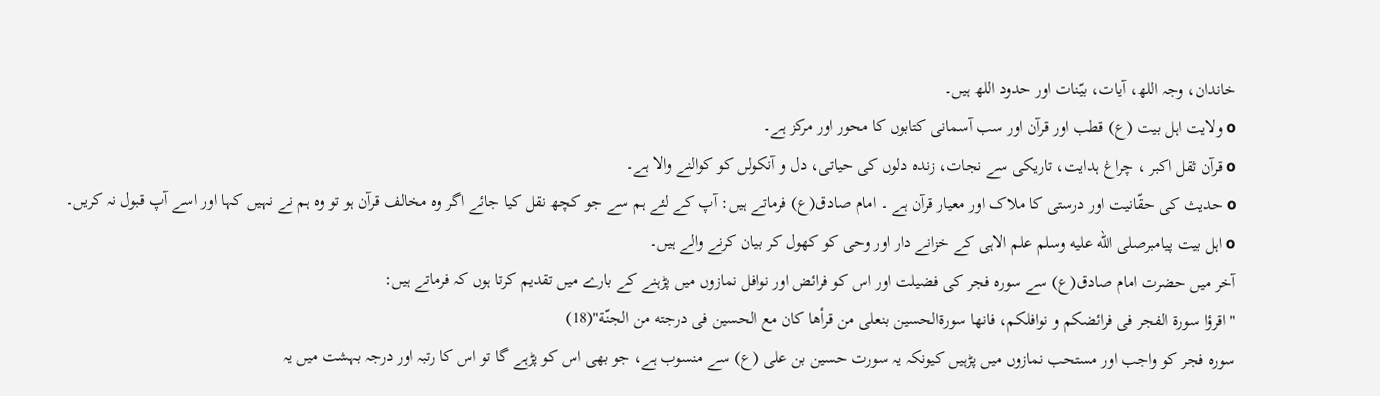خاندان، وجہ اللھ، آیات، بیّنات اور حدود اللھ ہیں۔
o ولایت اہل بیت (ع) قطب اور قرآن اور سب آسمانی کتابوں کا محور اور مرکز ہے۔
o قرآن ثقل اکبر ، چراغ ہدایت، تاریکی سے نجات، زندہ دلوں کی حیاتی، دل و آنکولں کو کوالنے والا ہے۔
o حدیث کی حقّانیت اور درستی کا ملاک اور معیار قرآن ہے ۔ امام صادق(ع) فرماتے ہیں: آپ کے لئے ہم سے جو کچھ نقل کیا جائے اگر وہ مخالف قرآن ہو تو وہ ہم نے نہیں کہا اور اسے آپ قبول نہ کریں۔
o اہل بیت پیامبرصلى الله عليه وسلم علم الاہی کے خزانے دار اور وحی کو کھول کر بیان کرنے والے ہیں۔
آخر میں حضرت امام صادق(ع) سے سورہ فجر کی فضیلت اور اس کو فرائض اور نوافل نمازوں میں پڑہنے کے بارے میں تقدیم کرتا ہوں کہ فرماتے ہیں:
"اقرؤا سورة الفجر فى فرائضكم و نوافلكم، فانها سورةالحسين بنعلى من قرأها كان مع الحسين فى درجته من الجنّة"(18)
سورہ فجر کو واجب اور مستحب نمازوں میں پڑہیں کیونکہ یہ سورت حسین بن علی (ع) سے منسوب ہے، جو بھی اس کو پڑہے گا تو اس کا رتبہ اور درجہ بہشت میں یہ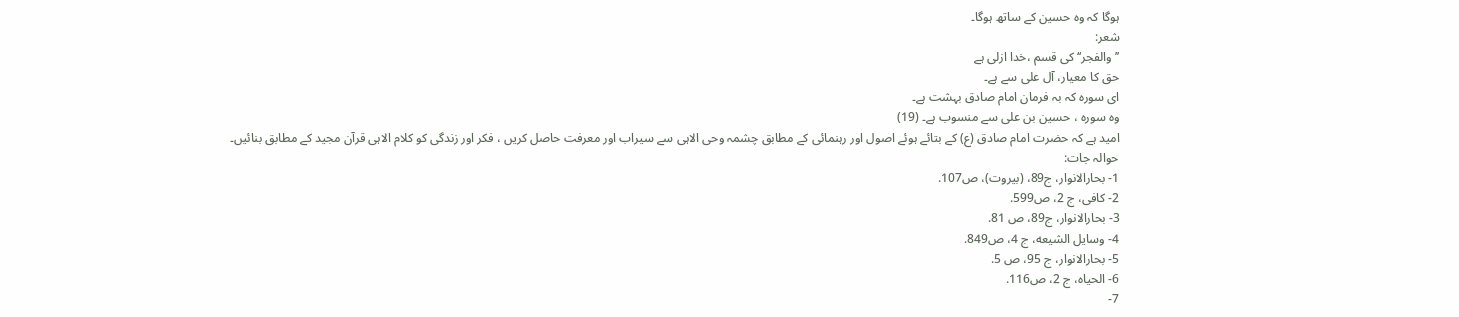ہوگا کہ وہ حسین کے ساتھ ہوگا۔
شعر:
’’والفجر‘‘ کی قسم ،خدا ازلی ہے
حق کا معیار، آل علی سے ہے۔
ای سورہ کہ بہ فرمان امام صادق بہشت ہے۔
وہ سورہ ، حسین بن علی سے منسوب ہے۔ (19)
امید ہے کہ حضرت امام صادق (ع) کے بتائے ہوئے اصول اور رہنمائی کے مطابق چشمہ وحی الاہی سے سیراب اور معرفت حاصل کریں ، فکر اور زندگی کو کلام الاہی قرآن مجید کے مطابق بنائیں۔
حوالہ جات:
1- بحارالانوار، ج89، (بيروت)، ص107.
2- كافى، ج 2، ص599.
3- بحارالانوار، ج89، ص 81.
4- وسايل الشيعه، ج 4، ص849.
5- بحارالانوار، ج 95، ص 5.
6- الحياه، ج 2، ص116.
7-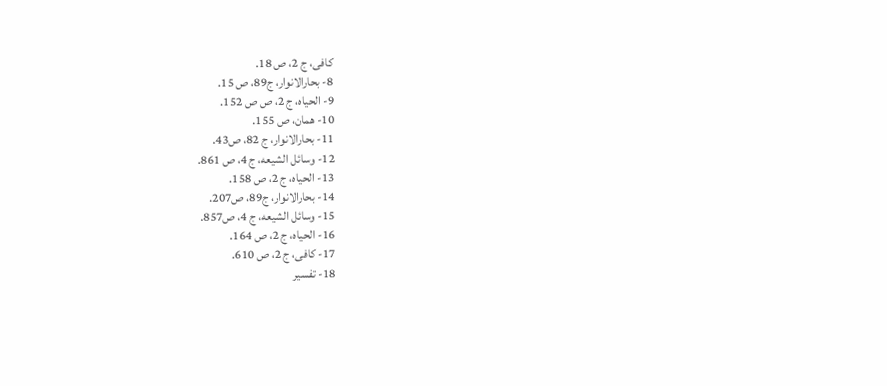كافى، ج 2، ص 18.
8- بحارالانوار، ج89، ص 15.
9- الحياه، ج 2، ص ص 152.
10- همان، ص 155.
11- بحارالانوار، ج 82، ص43.
12- وسائل الشيعه، ج 4، ص 861.
13- الحياه، ج 2، ص 158.
14- بحارالانوار، ج89، ص207.
15- وسائل الشيعه، ج 4، ص857.
16- الحياه، ج 2، ص 164.
17- كافى، ج 2، ص 610.
18- تفسير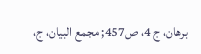برهان، ج 4، ص457; مجمع البيان، ج،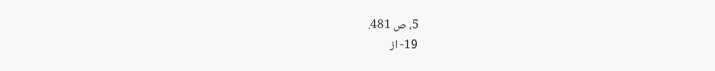5، ص 481.
19- از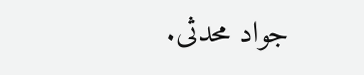جواد محدثى.